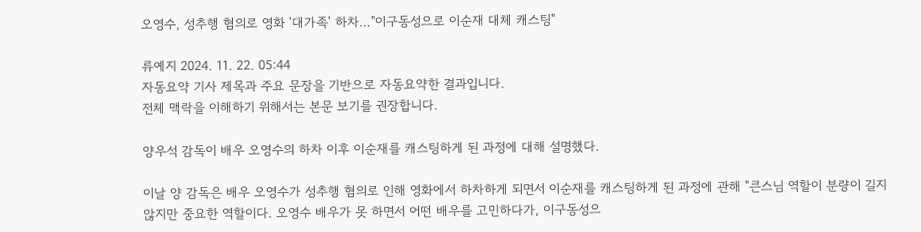오영수, 성추행 혐의로 영화 '대가족' 하차…"이구동성으로 이순재 대체 캐스팅"

류예지 2024. 11. 22. 05:44
자동요약 기사 제목과 주요 문장을 기반으로 자동요약한 결과입니다.
전체 맥락을 이해하기 위해서는 본문 보기를 권장합니다.

양우석 감독이 배우 오영수의 하차 이후 이순재를 캐스팅하게 된 과정에 대해 설명했다.

이날 양 감독은 배우 오영수가 성추행 혐의로 인해 영화에서 하차하게 되면서 이순재를 캐스팅하게 된 과정에 관해 "큰스님 역할이 분량이 길지 않지만 중요한 역할이다. 오영수 배우가 못 하면서 어떤 배우를 고민하다가, 이구동성으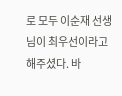로 모두 이순재 선생님이 최우선이라고 해주셨다. 바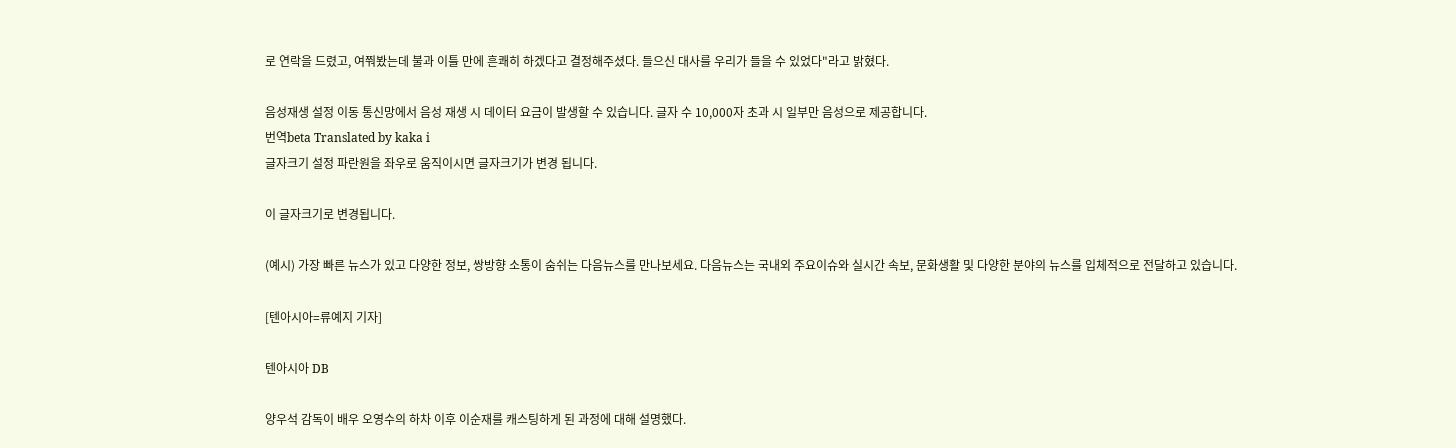로 연락을 드렸고, 여쭤봤는데 불과 이틀 만에 흔쾌히 하겠다고 결정해주셨다. 들으신 대사를 우리가 들을 수 있었다"라고 밝혔다.

음성재생 설정 이동 통신망에서 음성 재생 시 데이터 요금이 발생할 수 있습니다. 글자 수 10,000자 초과 시 일부만 음성으로 제공합니다.
번역beta Translated by kaka i
글자크기 설정 파란원을 좌우로 움직이시면 글자크기가 변경 됩니다.

이 글자크기로 변경됩니다.

(예시) 가장 빠른 뉴스가 있고 다양한 정보, 쌍방향 소통이 숨쉬는 다음뉴스를 만나보세요. 다음뉴스는 국내외 주요이슈와 실시간 속보, 문화생활 및 다양한 분야의 뉴스를 입체적으로 전달하고 있습니다.

[텐아시아=류예지 기자]

텐아시아 DB

양우석 감독이 배우 오영수의 하차 이후 이순재를 캐스팅하게 된 과정에 대해 설명했다.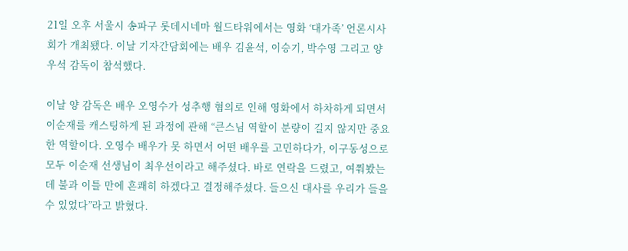21일 오후 서울시 송파구 롯데시네마 월드타워에서는 영화 ‘대가족’ 언론시사회가 개최됐다. 이날 기자간담회에는 배우 김윤석, 이승기, 박수영 그리고 양우석 감독이 참석했다.

이날 양 감독은 배우 오영수가 성추행 혐의로 인해 영화에서 하차하게 되면서 이순재를 캐스팅하게 된 과정에 관해 “큰스님 역할이 분량이 길지 않지만 중요한 역할이다. 오영수 배우가 못 하면서 어떤 배우를 고민하다가, 이구동성으로 모두 이순재 선생님이 최우선이라고 해주셨다. 바로 연락을 드렸고, 여쭤봤는데 불과 이틀 만에 흔쾌히 하겠다고 결정해주셨다. 들으신 대사를 우리가 들을 수 있었다”라고 밝혔다.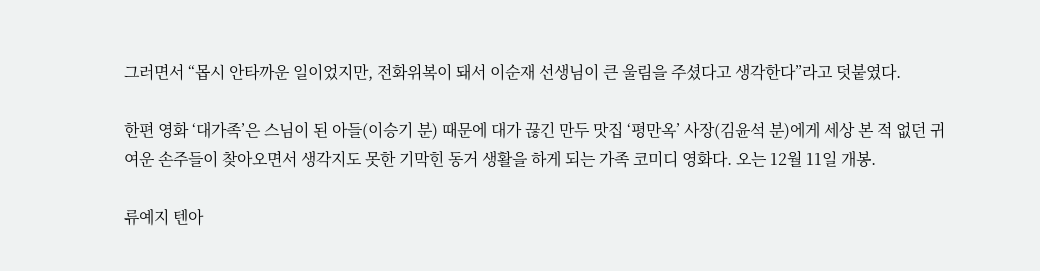그러면서 “몹시 안타까운 일이었지만, 전화위복이 돼서 이순재 선생님이 큰 울림을 주셨다고 생각한다”라고 덧붙였다.

한편 영화 ‘대가족’은 스님이 된 아들(이승기 분) 때문에 대가 끊긴 만두 맛집 ‘평만옥’ 사장(김윤석 분)에게 세상 본 적 없던 귀여운 손주들이 찾아오면서 생각지도 못한 기막힌 동거 생활을 하게 되는 가족 코미디 영화다. 오는 12월 11일 개봉.

류예지 텐아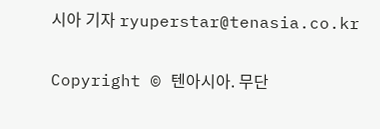시아 기자 ryuperstar@tenasia.co.kr

Copyright © 텐아시아. 무단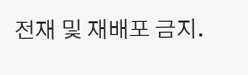전재 및 재배포 금지.